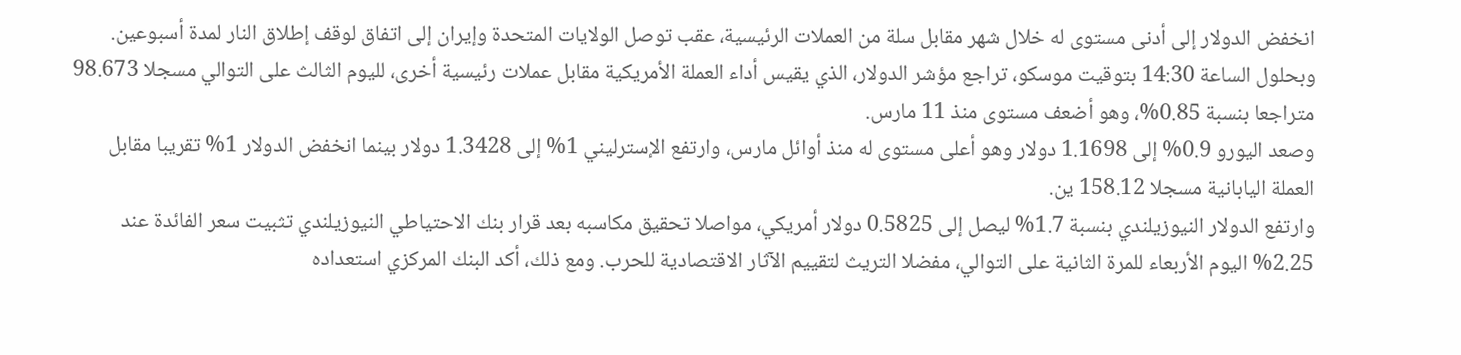انخفض الدولار إلى أدنى مستوى له خلال شهر مقابل سلة من العملات الرئيسية، عقب توصل الولايات المتحدة وإيران إلى اتفاق لوقف إطلاق النار لمدة أسبوعين.
وبحلول الساعة 14:30 بتوقيت موسكو، تراجع مؤشر الدولار، الذي يقيس أداء العملة الأمريكية مقابل عملات رئيسية أخرى، لليوم الثالث على التوالي مسجلا 98.673 متراجعا بنسبة 0.85%، وهو أضعف مستوى منذ 11 مارس.
وصعد اليورو 0.9% إلى 1.1698 دولار وهو أعلى مستوى له منذ أوائل مارس، وارتفع الإسترليني 1% إلى 1.3428 دولار بينما انخفض الدولار 1% تقريبا مقابل العملة اليابانية مسجلا 158.12 ين.
وارتفع الدولار النيوزيلندي بنسبة 1.7% ليصل إلى 0.5825 دولار أمريكي، مواصلا تحقيق مكاسبه بعد قرار بنك الاحتياطي النيوزيلندي تثبيت سعر الفائدة عند 2.25% اليوم الأربعاء للمرة الثانية على التوالي، مفضلا التريث لتقييم الآثار الاقتصادية للحرب. ومع ذلك، أكد البنك المركزي استعداده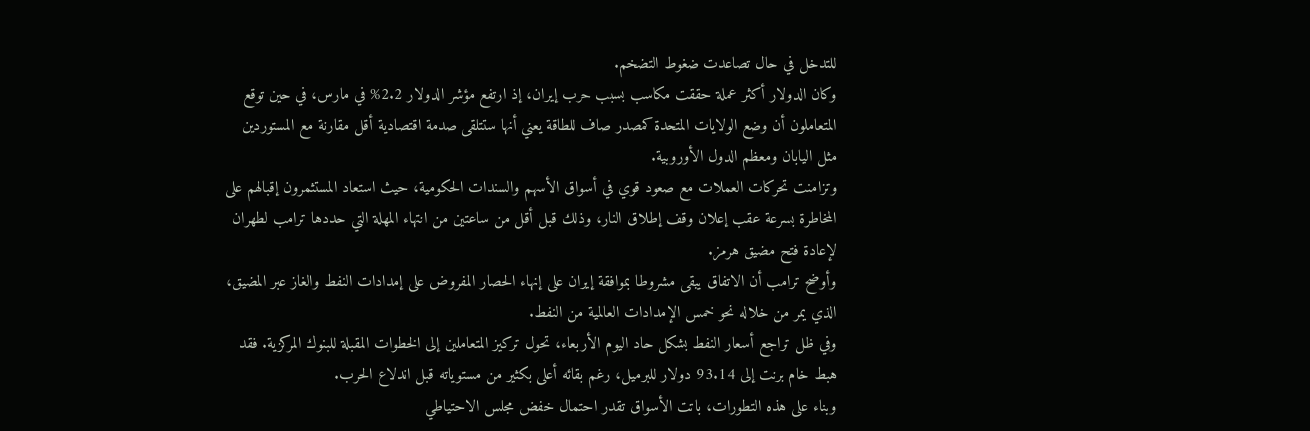للتدخل في حال تصاعدت ضغوط التضخم.
وكان الدولار أكثر عملة حققت مكاسب بسبب حرب إيران، إذ ارتفع مؤشر الدولار 2.2% في مارس، في حين توقع المتعاملون أن وضع الولايات المتحدة كمصدر صاف للطاقة يعني أنها ستتلقى صدمة اقتصادية أقل مقارنة مع المستوردين مثل اليابان ومعظم الدول الأوروبية.
وتزامنت تحركات العملات مع صعود قوي في أسواق الأسهم والسندات الحكومية، حيث استعاد المستثمرون إقبالهم على المخاطرة بسرعة عقب إعلان وقف إطلاق النار، وذلك قبل أقل من ساعتين من انتهاء المهلة التي حددها ترامب لطهران لإعادة فتح مضيق هرمز.
وأوضح ترامب أن الاتفاق يبقى مشروطا بموافقة إيران على إنهاء الحصار المفروض على إمدادات النفط والغاز عبر المضيق، الذي يمر من خلاله نحو خمس الإمدادات العالمية من النفط.
وفي ظل تراجع أسعار النفط بشكل حاد اليوم الأربعاء، تحول تركيز المتعاملين إلى الخطوات المقبلة للبنوك المركزية. فقد هبط خام برنت إلى 93.14 دولار للبرميل، رغم بقائه أعلى بكثير من مستوياته قبل اندلاع الحرب.
وبناء على هذه التطورات، باتت الأسواق تقدر احتمال خفض مجلس الاحتياطي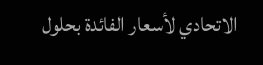الاتحادي لأسعار الفائدة بحلول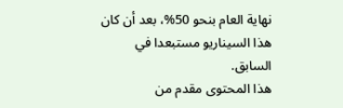نهاية العام بنحو 50%، بعد أن كان هذا السيناريو مستبعدا في السابق.
هذا المحتوى مقدم من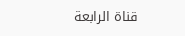قناة الرابعة